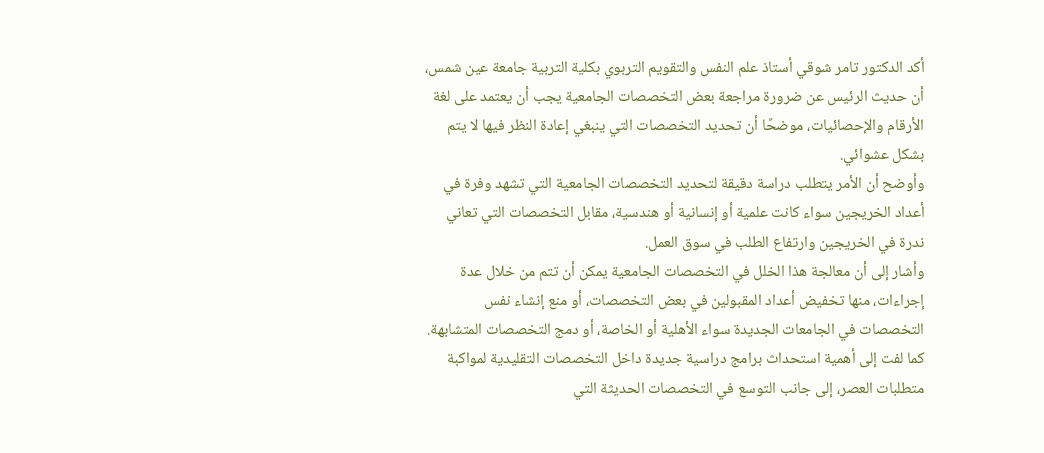أكد الدكتور تامر شوقي أستاذ علم النفس والتقويم التربوي بكلية التربية جامعة عين شمس، أن حديث الرئيس عن ضرورة مراجعة بعض التخصصات الجامعية يجب أن يعتمد على لغة الأرقام والإحصائيات، موضحًا أن تحديد التخصصات التي ينبغي إعادة النظر فيها لا يتم بشكل عشوائي.
وأوضح أن الأمر يتطلب دراسة دقيقة لتحديد التخصصات الجامعية التي تشهد وفرة في أعداد الخريجين سواء كانت علمية أو إنسانية أو هندسية، مقابل التخصصات التي تعاني ندرة في الخريجين وارتفاع الطلب في سوق العمل.
وأشار إلى أن معالجة هذا الخلل في التخصصات الجامعية يمكن أن تتم من خلال عدة إجراءات، منها تخفيض أعداد المقبولين في بعض التخصصات، أو منع إنشاء نفس التخصصات في الجامعات الجديدة سواء الأهلية أو الخاصة، أو دمج التخصصات المتشابهة.
كما لفت إلى أهمية استحداث برامج دراسية جديدة داخل التخصصات التقليدية لمواكبة متطلبات العصر، إلى جانب التوسع في التخصصات الحديثة التي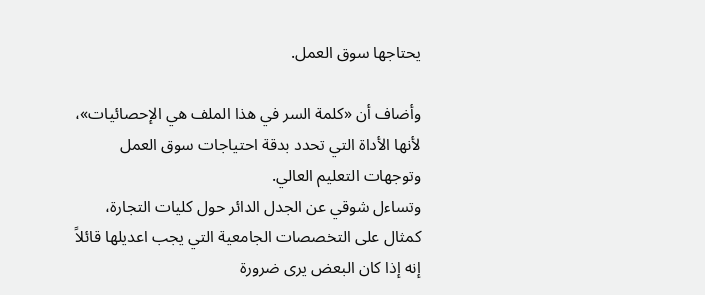يحتاجها سوق العمل.

وأضاف أن «كلمة السر في هذا الملف هي الإحصائيات»، لأنها الأداة التي تحدد بدقة احتياجات سوق العمل وتوجهات التعليم العالي.
وتساءل شوقي عن الجدل الدائر حول كليات التجارة، كمثال على التخصصات الجامعية التي يجب اعديلها قائلاً إنه إذا كان البعض يرى ضرورة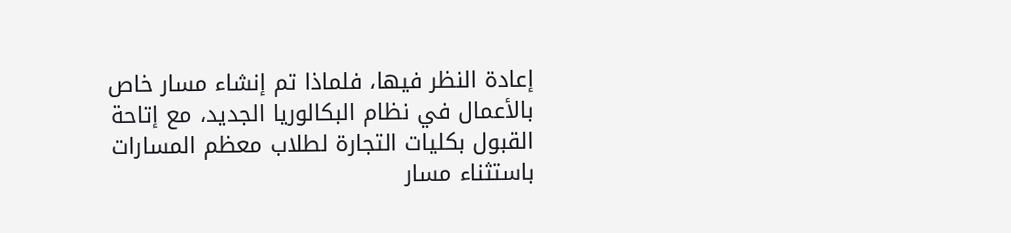إعادة النظر فيها، فلماذا تم إنشاء مسار خاص بالأعمال في نظام البكالوريا الجديد، مع إتاحة القبول بكليات التجارة لطلاب معظم المسارات باستثناء مسار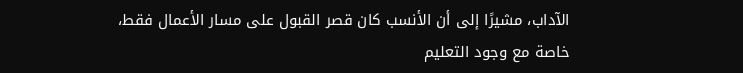الآداب، مشيرًا إلى أن الأنسب كان قصر القبول على مسار الأعمال فقط، خاصة مع وجود التعليم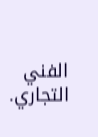الفني التجاري.